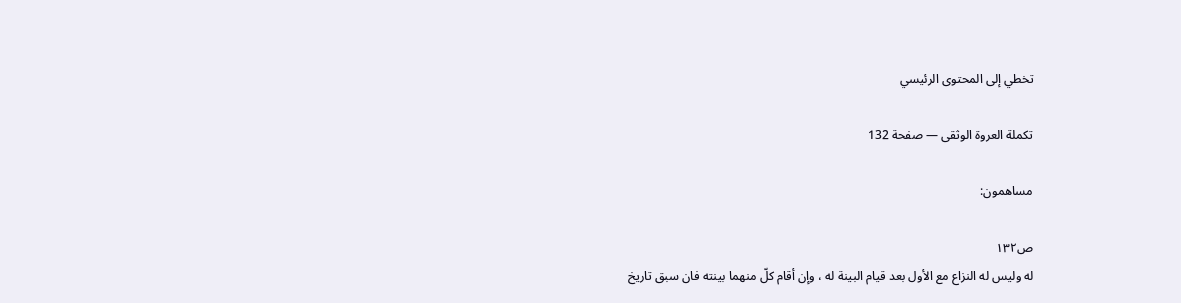تخطي إلى المحتوى الرئيسي

تكملة العروة الوثقى — صفحة 132

مساهمون:

ص١٣٢
له وليس له النزاع مع الأول بعد قيام البينة له ، وإن أقام كلّ منهما بينته فان سبق تاريخ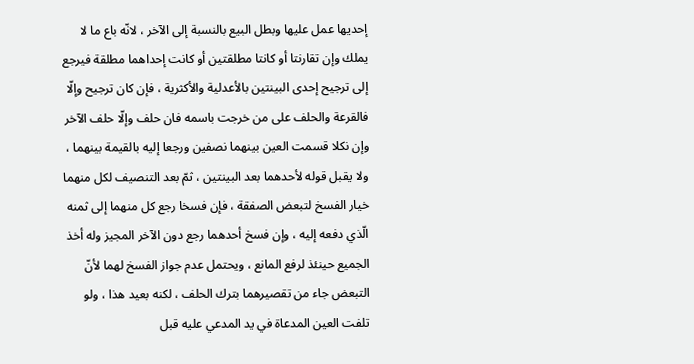إحديها عمل عليها وبطل البيع بالنسبة إلى الآخر ، لانّه باع ما لا يملك وإن تقارنتا أو كانتا مطلقتين أو كانت إحداهما مطلقة فيرجع إلى ترجيح إحدى البينتين بالأعدلية والأكثرية ، فإن كان ترجيح وإلّا فالقرعة والحلف على من خرجت باسمه فان حلف وإلّا حلف الآخر وإن نكلا قسمت العين بينهما نصفين ورجعا إليه بالقيمة بينهما ، ولا يقبل قوله لأحدهما بعد البينتين ، ثمّ بعد التنصيف لكل منهما خيار الفسخ لتبعض الصفقة ، فإن فسخا رجع كل منهما إلى ثمنه الّذي دفعه إليه ، وإن فسخ أحدهما رجع دون الآخر المجيز وله أخذ الجميع حينئذ لرفع المانع ، ويحتمل عدم جواز الفسخ لهما لأنّ التبعض جاء من تقصيرهما بترك الحلف ، لكنه بعيد هذا ، ولو تلفت العين المدعاة في يد المدعي عليه قبل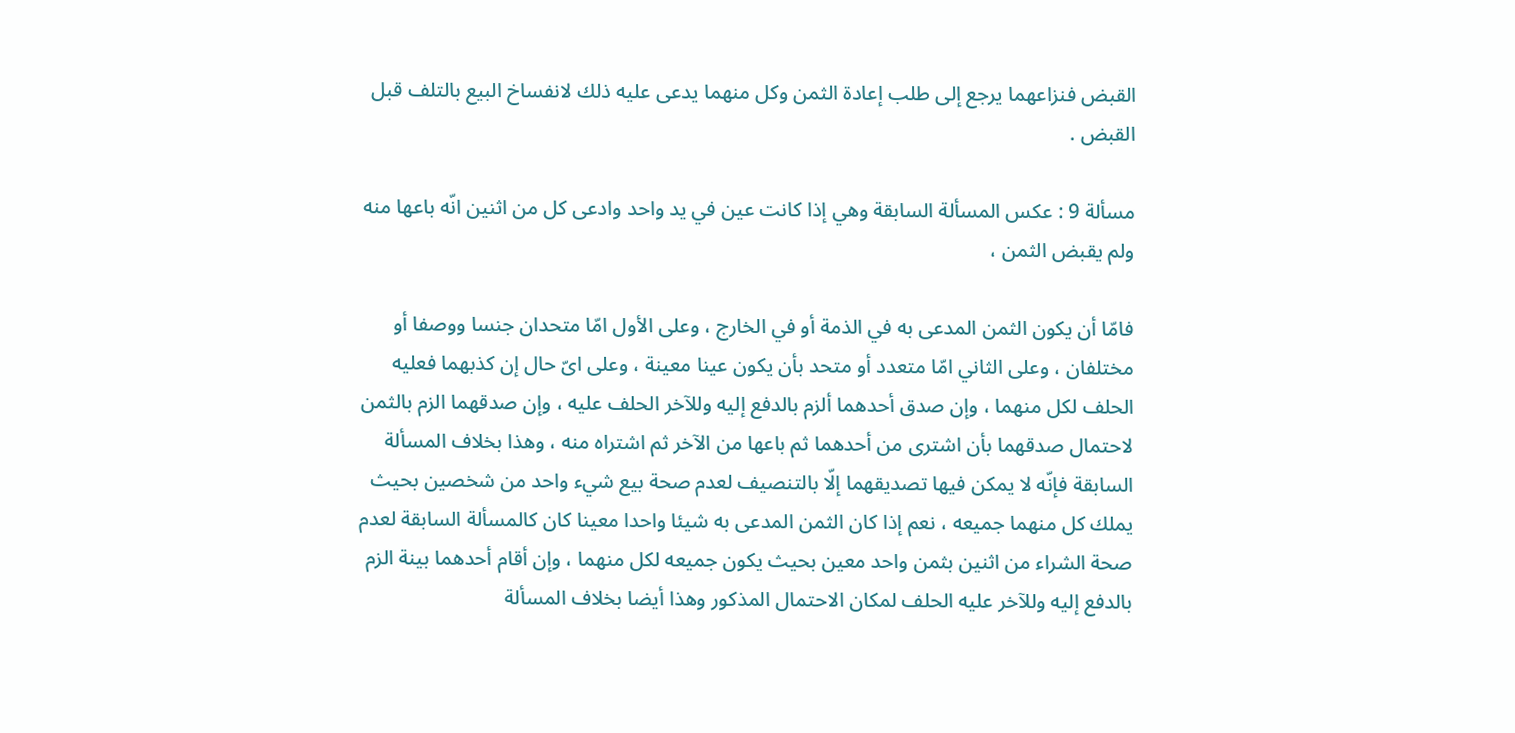القبض فنزاعهما يرجع إلى طلب إعادة الثمن وكل منهما يدعى عليه ذلك لانفساخ البيع بالتلف قبل القبض .

مسألة 9 : عكس المسألة السابقة وهي إذا كانت عين في يد واحد وادعى كل من اثنين انّه باعها منه ولم يقبض الثمن ،

فامّا أن يكون الثمن المدعى به في الذمة أو في الخارج ، وعلى الأول امّا متحدان جنسا ووصفا أو مختلفان ، وعلى الثاني امّا متعدد أو متحد بأن يكون عينا معينة ، وعلى اىّ حال إن كذبهما فعليه الحلف لكل منهما ، وإن صدق أحدهما ألزم بالدفع إليه وللآخر الحلف عليه ، وإن صدقهما الزم بالثمن لاحتمال صدقهما بأن اشترى من أحدهما ثم باعها من الآخر ثم اشتراه منه ، وهذا بخلاف المسألة السابقة فإنّه لا يمكن فيها تصديقهما إلّا بالتنصيف لعدم صحة بيع شيء واحد من شخصين بحيث يملك كل منهما جميعه ، نعم إذا كان الثمن المدعى به شيئا واحدا معينا كان كالمسألة السابقة لعدم صحة الشراء من اثنين بثمن واحد معين بحيث يكون جميعه لكل منهما ، وإن أقام أحدهما بينة الزم بالدفع إليه وللآخر عليه الحلف لمكان الاحتمال المذكور وهذا أيضا بخلاف المسألة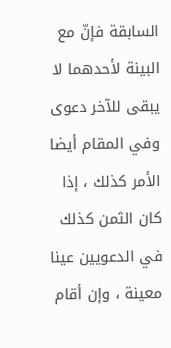السابقة فإنّ مع البينة لأحدهما لا يبقى للآخر دعوى وفي المقام أيضا الأمر كذلك ، إذا كان الثمن كذلك في الدعويين عينا معينة ، وإن أقام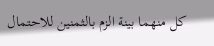كل منهما بينة الزم بالثمنين للاحتمال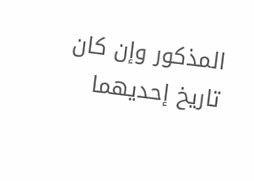المذكور وإن كان تاريخ إحديهما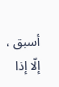أسبق ، إلّا إذا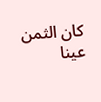كان الثمن عينا